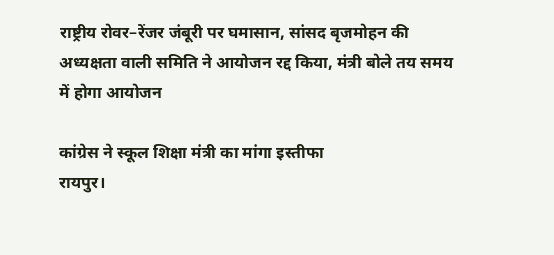राष्ट्रीय रोवर–रेंजर जंबूरी पर घमासान, सांसद बृजमोहन की अध्यक्षता वाली समिति ने आयोजन रद्द किया, मंत्री बोले तय समय में होगा आयोजन

कांग्रेस ने स्कूल शिक्षा मंत्री का मांगा इस्तीफा
रायपुर।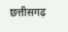छत्तीसगढ़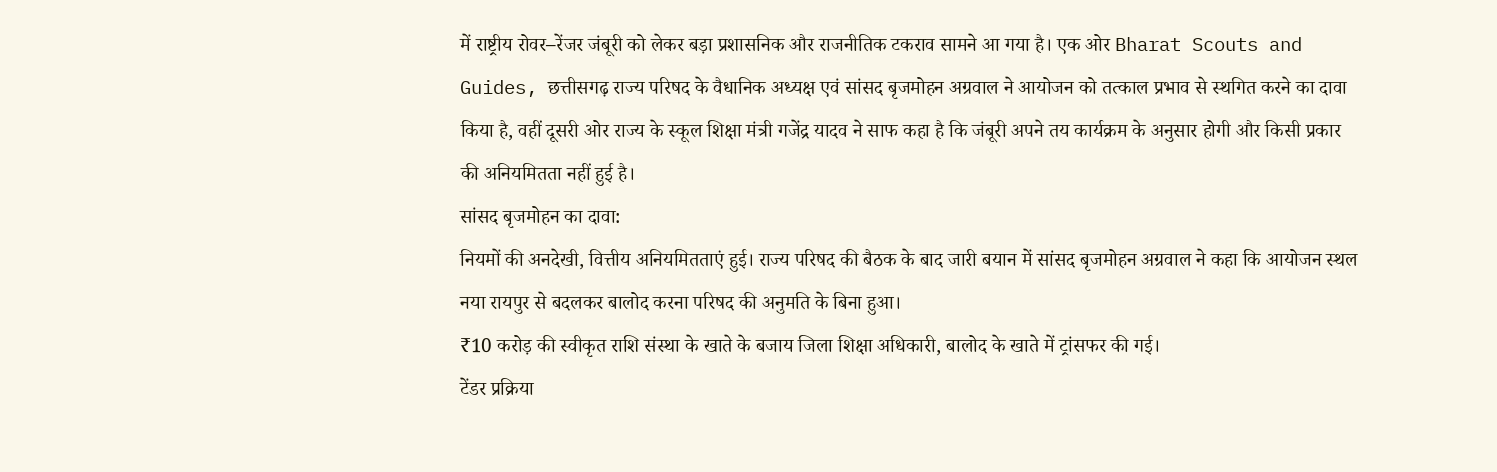में राष्ट्रीय रोवर–रेंजर जंबूरी को लेकर बड़ा प्रशासनिक और राजनीतिक टकराव सामने आ गया है। एक ओर Bharat Scouts and Guides, छत्तीसगढ़ राज्य परिषद के वैधानिक अध्यक्ष एवं सांसद बृजमोहन अग्रवाल ने आयोजन को तत्काल प्रभाव से स्थगित करने का दावा किया है, वहीं दूसरी ओर राज्य के स्कूल शिक्षा मंत्री गजेंद्र यादव ने साफ कहा है कि जंबूरी अपने तय कार्यक्रम के अनुसार होगी और किसी प्रकार की अनियमितता नहीं हुई है।
सांसद बृजमोहन का दावा:
नियमों की अनदेखी, वित्तीय अनियमितताएं हुई। राज्य परिषद की बैठक के बाद जारी बयान में सांसद बृजमोहन अग्रवाल ने कहा कि आयोजन स्थल नया रायपुर से बदलकर बालोद करना परिषद की अनुमति के बिना हुआ।
₹10 करोड़ की स्वीकृत राशि संस्था के खाते के बजाय जिला शिक्षा अधिकारी, बालोद के खाते में ट्रांसफर की गई।
टेंडर प्रक्रिया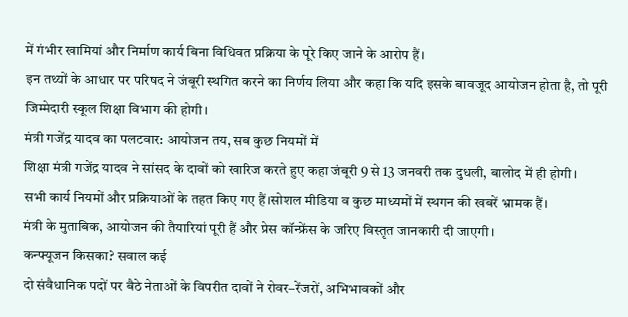में गंभीर खामियां और निर्माण कार्य बिना विधिवत प्रक्रिया के पूरे किए जाने के आरोप हैं।
इन तथ्यों के आधार पर परिषद ने जंबूरी स्थगित करने का निर्णय लिया और कहा कि यदि इसके बावजूद आयोजन होता है, तो पूरी जिम्मेदारी स्कूल शिक्षा विभाग की होगी।
मंत्री गजेंद्र यादव का पलटवार: आयोजन तय, सब कुछ नियमों में
शिक्षा मंत्री गजेंद्र यादव ने सांसद के दावों को खारिज करते हुए कहा जंबूरी 9 से 13 जनवरी तक दुधली, बालोद में ही होगी।
सभी कार्य नियमों और प्रक्रियाओं के तहत किए गए हैं।सोशल मीडिया व कुछ माध्यमों में स्थगन की खबरें भ्रामक हैं।
मंत्री के मुताबिक, आयोजन की तैयारियां पूरी हैं और प्रेस कॉन्फ्रेंस के जरिए विस्तृत जानकारी दी जाएगी।
कन्फ्यूजन किसका? सवाल कई
दो संवैधानिक पदों पर बैठे नेताओं के विपरीत दावों ने रोवर–रेंजरों, अभिभावकों और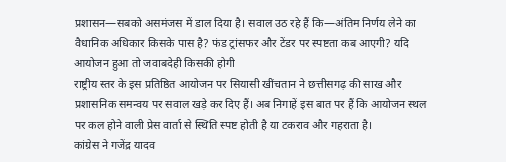प्रशासन—सबको असमंजस में डाल दिया है। सवाल उठ रहे हैं कि—अंतिम निर्णय लेने का वैधानिक अधिकार किसके पास है? फंड ट्रांसफर और टेंडर पर स्पष्टता कब आएगी? यदि आयोजन हुआ तो जवाबदेही किसकी होगी
राष्ट्रीय स्तर के इस प्रतिष्ठित आयोजन पर सियासी खींचतान ने छत्तीसगढ़ की साख और प्रशासनिक समन्वय पर सवाल खड़े कर दिए हैं। अब निगाहें इस बात पर हैं कि आयोजन स्थल पर कल होने वाली प्रेस वार्ता से स्थिति स्पष्ट होती है या टकराव और गहराता है।
कांग्रेस ने गजेंद्र यादव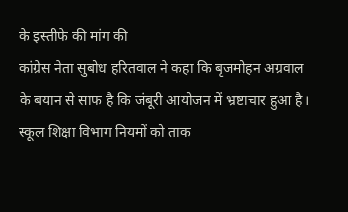के इस्तीफे की मांग की
कांग्रेस नेता सुबोध हरितवाल ने कहा कि बृजमोहन अग्रवाल के बयान से साफ है कि जंबूरी आयोजन में भ्रष्टाचार हुआ है। स्कूल शिक्षा विभाग नियमों को ताक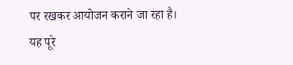पर रखकर आयोजन कराने जा रहा है। यह पूरे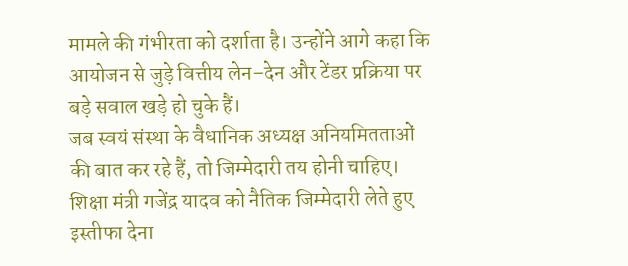मामले की गंभीरता को दर्शाता है। उन्होंने आगे कहा कि आयोजन से जुड़े वित्तीय लेन–देन और टेंडर प्रक्रिया पर बड़े सवाल खड़े हो चुके हैं।
जब स्वयं संस्था के वैधानिक अध्यक्ष अनियमितताओं की बात कर रहे हैं, तो जिम्मेदारी तय होनी चाहिए। शिक्षा मंत्री गजेंद्र यादव को नैतिक जिम्मेदारी लेते हुए इस्तीफा देना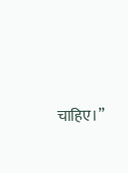चाहिए।”